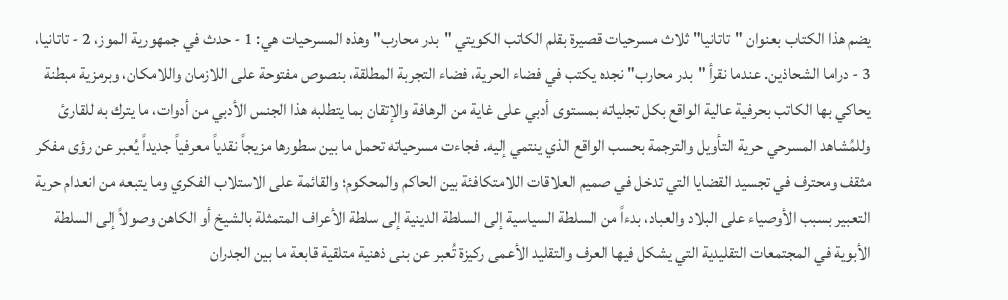يضم هذا الكتاب بعنوان "تاتانيا" ثلاث مسرحيات قصيرة بقلم الكاتب الكويتي "بدر محارب" وهذه المسرحيات هي: 1 - حدث في جمهورية الموز، 2 - تاتانيا، 3 - دراما الشحاذين. عندما نقرأ "بدر محارب" نجده يكتب في فضاء الحرية، فضاء التجربة المطلقة، بنصوص مفتوحة على اللازمان واللامكان، وبرمزية مبطنة يحاكي بها الكاتب بحرفية عالية الواقع بكل تجلياته بمستوى أدبي على غاية من الرهافة والإتقان بما يتطلبه هذا الجنس الأدبي من أدوات، ما يترك به للقارئ وللمُشاهد المسرحي حرية التأويل والترجمة بحسب الواقع الذي ينتمي إليه. فجاءت مسرحياته تحمل ما بين سطورها مزيجاً نقدياً معرفياً جديداً يُعبر عن رؤى مفكر مثقف ومحترف في تجسيد القضايا التي تدخل في صميم العلاقات اللامتكافئة بين الحاكم والمحكوم؛ والقائمة على الاستلاب الفكري وما يتبعه من انعدام حرية التعبير بسبب الأوصياء على البلاد والعباد، بدءاً من السلطة السياسية إلى السلطة الدينية إلى سلطة الأعراف المتمثلة بالشيخ أو الكاهن وصولاً إلى السلطة الأبوية في المجتمعات التقليدية التي يشكل فيها العرف والتقليد الأعمى ركيزة تُعبر عن بنى ذهنية متلقية قابعة ما بين الجدران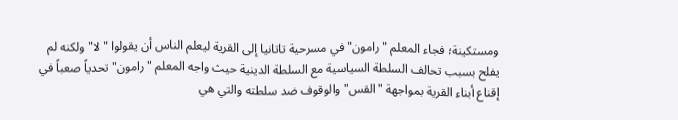ومستكينة؛ فجاء المعلم "رامون" في مسرحية تاتانيا إلى القرية ليعلم الناس أن يقولوا "لا" ولكنه لم يفلح بسبب تحالف السلطة السياسية مع السلطة الدينية حيث واجه المعلم "رامون" تحدياً صعباً في إقناع أبناء القرية بمواجهة "القس" والوقوف ضد سلطته والتي هي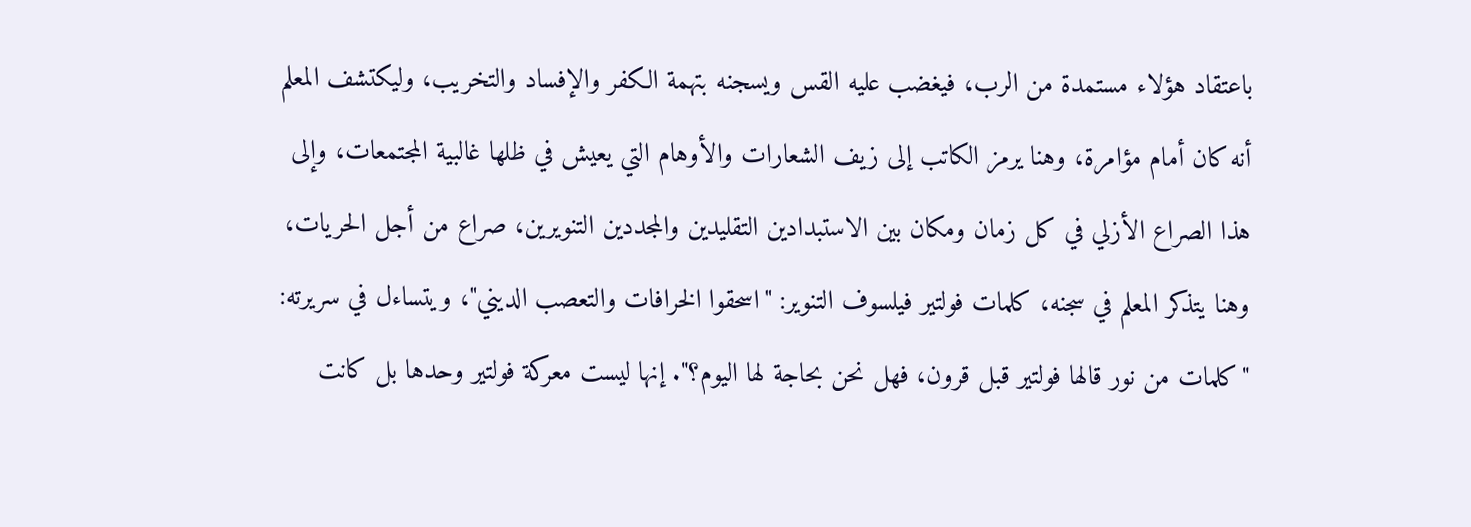باعتقاد هؤلاء مستمدة من الرب، فيغضب عليه القس ويسجنه بتهمة الكفر والإفساد والتخريب، وليكتشف المعلم أنه كان أمام مؤامرة، وهنا يرمز الكاتب إلى زيف الشعارات والأوهام التي يعيش في ظلها غالبية المجتمعات، وإلى هذا الصراع الأزلي في كل زمان ومكان بين الاستبدادين التقليدين والمجددين التنويرين، صراع من أجل الحريات، وهنا يتذكر المعلم في سجنه، كلمات فولتير فيلسوف التنوير: "اسحقوا الخرافات والتعصب الديني"، ويتساءل في سريرته: "كلمات من نور قالها فولتير قبل قرون، فهل نحن بحاجة لها اليوم؟". إنها ليست معركة فولتير وحدها بل كانت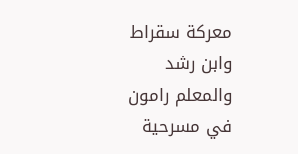معركة سقراط وابن رشد والمعلم رامون في مسرحية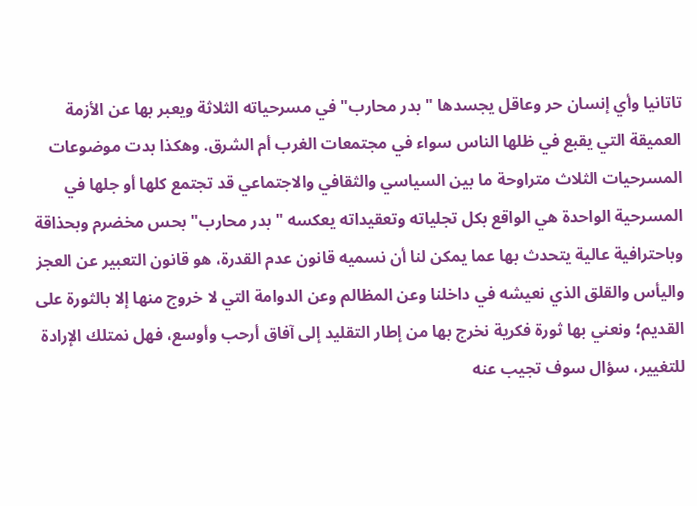تاتانيا وأي إنسان حر وعاقل يجسدها "بدر محارب" في مسرحياته الثلاثة ويعبر بها عن الأزمة العميقة التي يقبع في ظلها الناس سواء في مجتمعات الغرب أم الشرق. وهكذا بدت موضوعات المسرحيات الثلاث متراوحة ما بين السياسي والثقافي والاجتماعي قد تجتمع كلها أو جلها في المسرحية الواحدة هي الواقع بكل تجلياته وتعقيداته يعكسه "بدر محارب" بحس مخضرم وبحذاقة وباحترافية عالية يتحدث بها عما يمكن لنا أن نسميه قانون عدم القدرة، هو قانون التعبير عن العجز واليأس والقلق الذي نعيشه في داخلنا وعن المظالم وعن الدوامة التي لا خروج منها إلا بالثورة على القديم؛ ونعني بها ثورة فكرية نخرج بها من إطار التقليد إلى آفاق أرحب وأوسع، فهل نمتلك الإرادة للتغيير، سؤال سوف تجيب عنه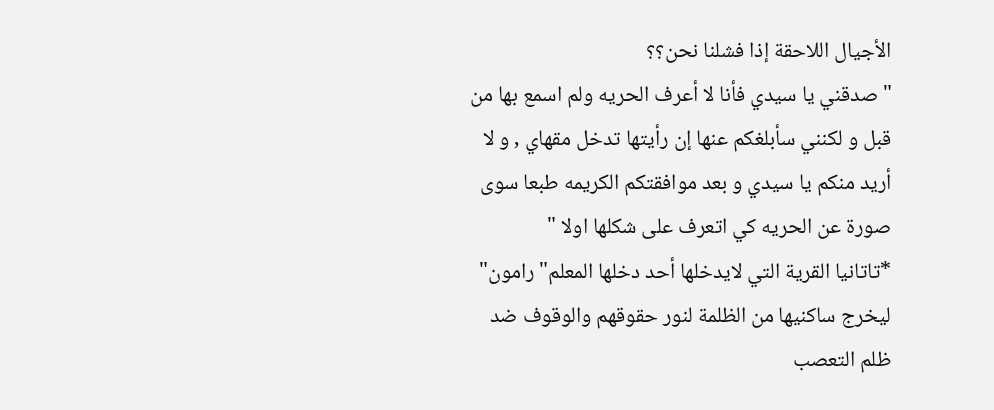الأجيال اللاحقة إذا فشلنا نحن؟؟
" صدقني يا سيدي فأنا لا أعرف الحريه ولم اسمع بها من قبل و لكنني سأبلغكم عنها إن رأيتها تدخل مقهاي , و لا أريد منكم يا سيدي و بعد موافقتكم الكريمه طبعا سوى صورة عن الحريه كي اتعرف على شكلها اولا "
*تاتانيا القرية التي لايدخلها أحد دخلها المعلم"رامون" ليخرج ساكنيها من الظلمة لنور حقوقهم والوقوف ضد ظلم التعصب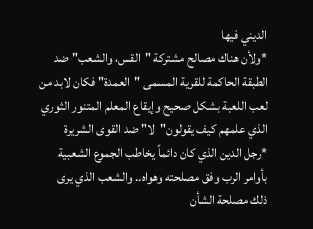الديني فيها
*ولأن هناك مصالح مشتركة "القس، والشعب" ضد الطبقة الحاكمة للقرية المسمى "العمدة" فكان لابد من لعب اللعبة بشكل صحيح وإيقاع المعلم المتنور الثوري الذي علمهم كيف يقولون"لا" ضد القوى الشريرة
*رجل الدين الذي كان دائماً يخاطب الجموع الشعبية بأوامر الرب وفق مصلحته وهواه.. والشعب الذي يرى ذلك مصلحة الشأن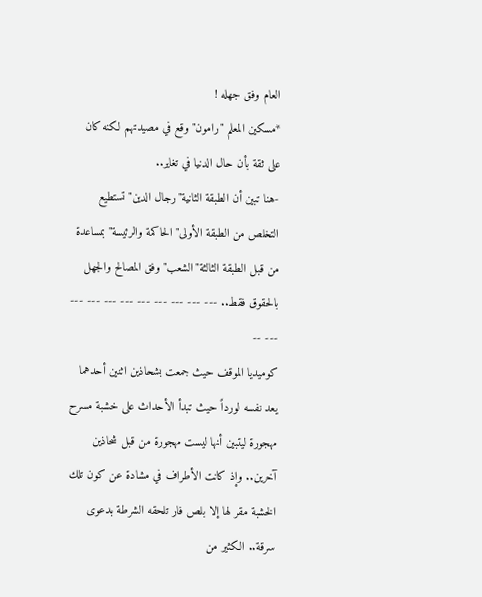العام وفق جهله !
*مسكين المعلم "رامون" وقع في مصيدتهم لكنه كان على ثقة بأن حال الدنيا في تغاير..
-هنا تبين أن الطبقة الثانية"رجال الدين" تستطيع التخلص من الطبقة الأولى"الحاكمة والرئيسة"بمساعدة من قبل الطبقة الثالثة"الشعب"وفق المصالح والجهل بالحقوق فقط.. --- --- --- --- --- --- --- --- --- --- --
كوميديا الموقف حيث جمعت بشحاذين اثنين أحدهما يعد نفسه لورداً حيث تبدأ الأحداث على خشبة مسرح مهجورة ليتبين أنها ليست مهجورة من قبل شحاذين آخرين.. وإذ كانت الأطراف في مشادة عن كون تلك الخشبة مقر لها إلا بلص فار تلحقه الشرطة بدعوى سرقة.. الكثير من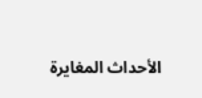الأحداث المغايرة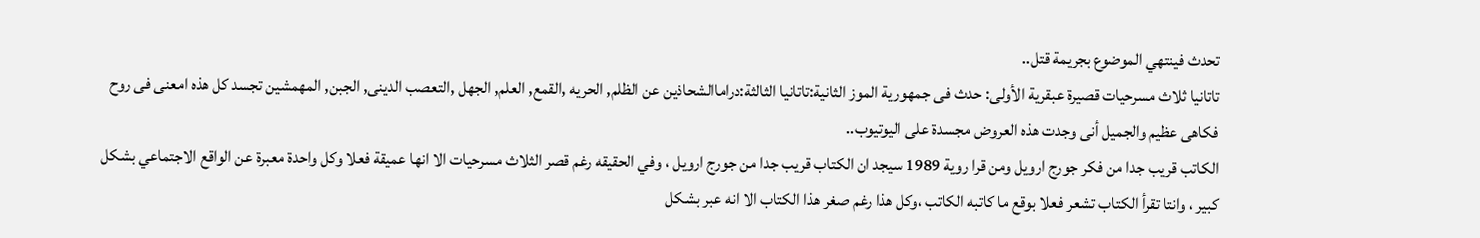تحدث فينتهي الموضوع بجريمة قتل..
تاتانيا ثلاث مسرحيات قصيرة عبقرية الأولى: حدث فى جمهورية الموز الثانية:تاتانيا الثالثة:دراماالشحاذين عن الظلم, الحريه ,القمع, العلم, الجهل ,التعصب الدينى, الجبن, المهمشين تجسد كل هذه امعنى فى روح فكاهى عظيم والجميل أنى وجدت هذه العروض مجسدة على اليوتيوب..
الكاتب قريب جدا من فكر جورج ارويل ومن قرا روية 1989 سيجد ان الكتاب قريب جدا من جورج ارويل ، وفي الحقيقه رغم قصر الثلاث مسرحيات الا انها عميقة فعلا وكل واحدة معبرة عن الواقع الاجتماعي بشكل كبير ، وانتا تقرأ الكتاب تشعر فعلا بوقع ما كاتبه الكاتب ،وكل هذا رغم صغر هذا الكتاب الا انه عبر بشكل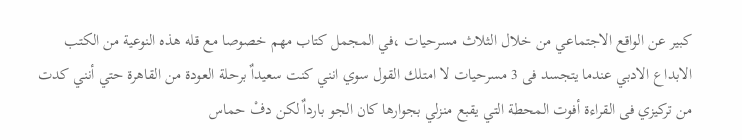كبير عن الواقع الاجتماعي من خلال الثلاث مسرحيات ،في المجمل كتاب مهم خصوصا مع قله هذه النوعية من الكتب
الابداع الادبي عندما يتجسد فى 3 مسرحيات لا امتلك القول سوي انني كنت سعيداٌ برحلة العودة من القاهرة حتي أنني كدت من تركيزي فى القراءة أفوت المحطة التي يقبع منزلي بجوارها كان الجو بارداٌ لكن دفْ حماس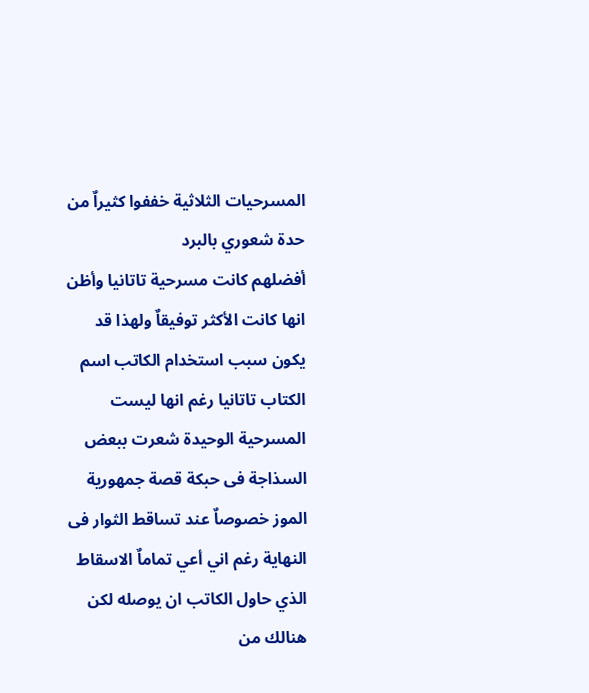المسرحيات الثلاثية خففوا كثيراٌ من حدة شعوري بالبرد
أفضلهم كانت مسرحية تاتانيا وأظن انها كانت الأكثر توفيقاٌ ولهذا قد يكون سبب استخدام الكاتب اسم الكتاب تاتانيا رغم انها ليست المسرحية الوحيدة شعرت ببعض السذاجة فى حبكة قصة جمهورية الموز خصوصاٌ عند تساقط الثوار فى النهاية رغم اني أعي تماماٌ الاسقاط الذي حاول الكاتب ان يوصله لكن هنالك من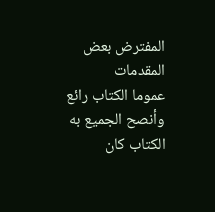المفترض بعض المقدمات
عموما الكتاب رائع وأنصح الجميع به الكتاب كان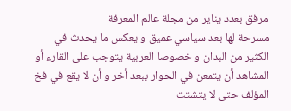مرفق بعدد يناير من مجلة عالم المعرفة
مسرحة لها بعد سياسي عميق و يعكس ما يحدث في الكثير من البدان و خصوصا العربية يتوجب على القارء أو المشاهد أن يتمعن في الحوار ببعد أخر و أن لا يقع في فخ المؤلف حتى لا يتشتت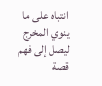انتباه على ما ينوي المخرج ليصل إلى فهم قصة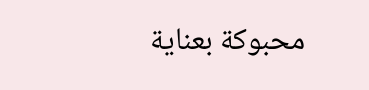محبوكة بعناية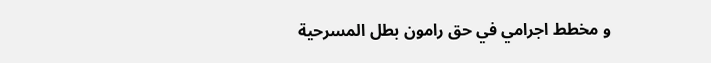و مخطط اجرامي في حق رامون بطل المسرحية